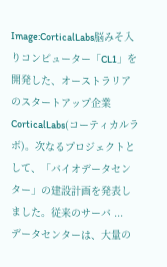Image:CorticalLabs脳みそ入りコンピューター「CL1」を開発した、オーストラリアのスタートアップ企業CorticalLabs(コーティカルラボ)。次なるプロジェクトとして、「バイオデータセンター」の建設計画を発表しました。従来のサーバ ...
データセンターは、大量の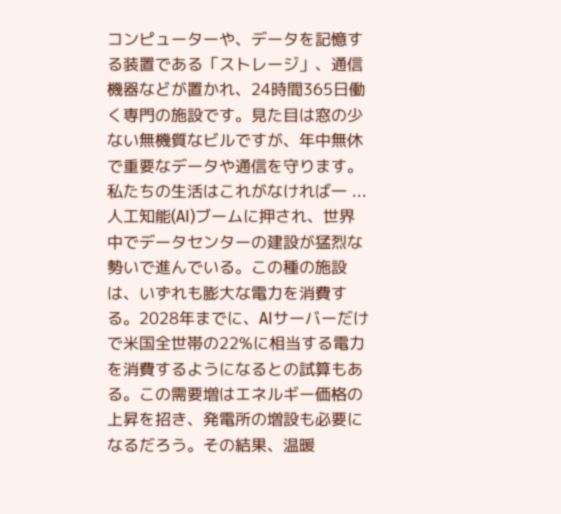コンピューターや、データを記憶する装置である「ストレージ」、通信機器などが置かれ、24時間365日働く専門の施設です。見た目は窓の少ない無機質なビルですが、年中無休で重要なデータや通信を守ります。私たちの生活はこれがなければ一 ...
人工知能(AI)ブームに押され、世界中でデータセンターの建設が猛烈な勢いで進んでいる。この種の施設は、いずれも膨大な電力を消費する。2028年までに、AIサーバーだけで米国全世帯の22%に相当する電力を消費するようになるとの試算もある。この需要増はエネルギー価格の上昇を招き、発電所の増設も必要になるだろう。その結果、温暖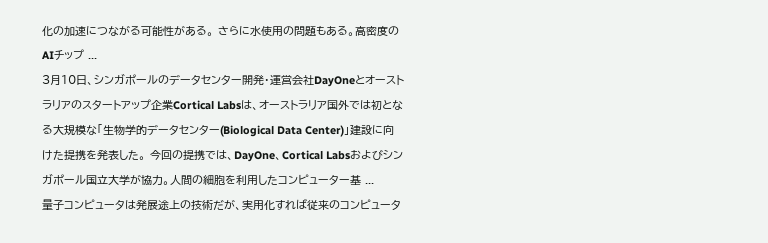化の加速につながる可能性がある。 さらに水使用の問題もある。高密度のAIチップ ...
3月10日、シンガポールのデータセンター開発・運営会社DayOneとオーストラリアのスタートアップ企業Cortical Labsは、オーストラリア国外では初となる大規模な「生物学的データセンター(Biological Data Center)」建設に向けた提携を発表した。 今回の提携では、DayOne、Cortical Labsおよびシンガポール国立大学が協力。人間の細胞を利用したコンピューター基 ...
量子コンピュータは発展途上の技術だが、実用化すれば従来のコンピュータ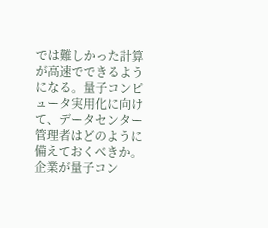では難しかった計算が高速でできるようになる。量子コンピュータ実用化に向けて、データセンター管理者はどのように備えておくべきか。 企業が量子コン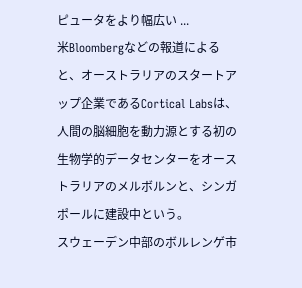ピュータをより幅広い ...
米Bloombergなどの報道によると、オーストラリアのスタートアップ企業であるCortical Labsは、人間の脳細胞を動力源とする初の生物学的データセンターをオーストラリアのメルボルンと、シンガポールに建設中という。
スウェーデン中部のボルレンゲ市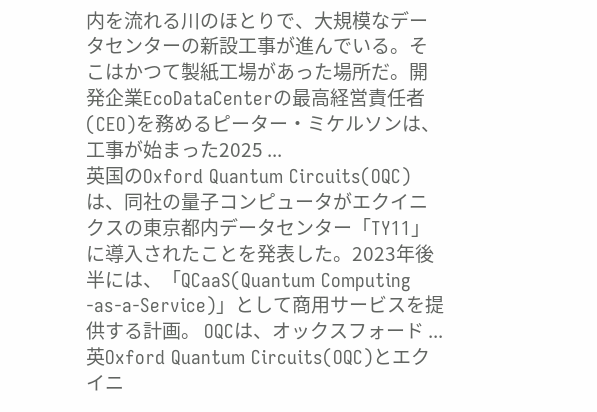内を流れる川のほとりで、大規模なデータセンターの新設工事が進んでいる。そこはかつて製紙工場があった場所だ。開発企業EcoDataCenterの最高経営責任者(CEO)を務めるピーター・ミケルソンは、工事が始まった2025 ...
英国のOxford Quantum Circuits(OQC)は、同社の量子コンピュータがエクイニクスの東京都内データセンター「TY11」に導入されたことを発表した。2023年後半には、「QCaaS(Quantum Computing -as-a-Service)」として商用サービスを提供する計画。 OQCは、オックスフォード ...
英Oxford Quantum Circuits(OQC)とエクイニ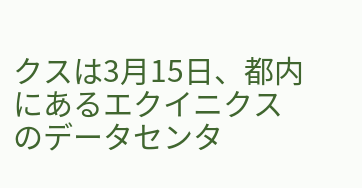クスは3月15日、都内にあるエクイニクスのデータセンタ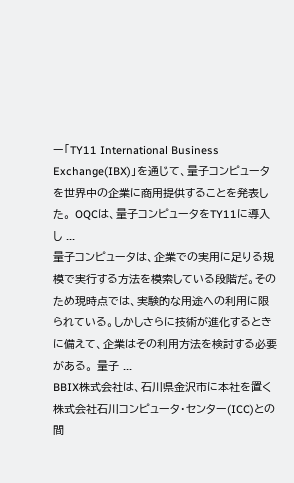ー「TY11 International Business Exchange(IBX)」を通じて、量子コンピュータを世界中の企業に商用提供することを発表した。 OQCは、量子コンピュータをTY11に導入し ...
量子コンピュータは、企業での実用に足りる規模で実行する方法を模索している段階だ。そのため現時点では、実験的な用途への利用に限られている。しかしさらに技術が進化するときに備えて、企業はその利用方法を検討する必要がある。 量子 ...
BBIX株式会社は、石川県金沢市に本社を置く株式会社石川コンピュータ・センター(ICC)との間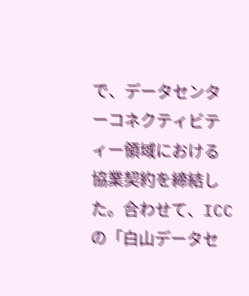で、データセンターコネクティビティー領域における協業契約を締結した。合わせて、ICCの「白山データセ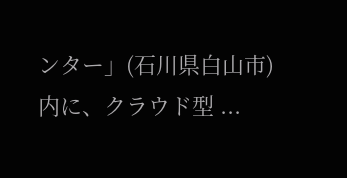ンター」(石川県白山市)内に、クラウド型 ...